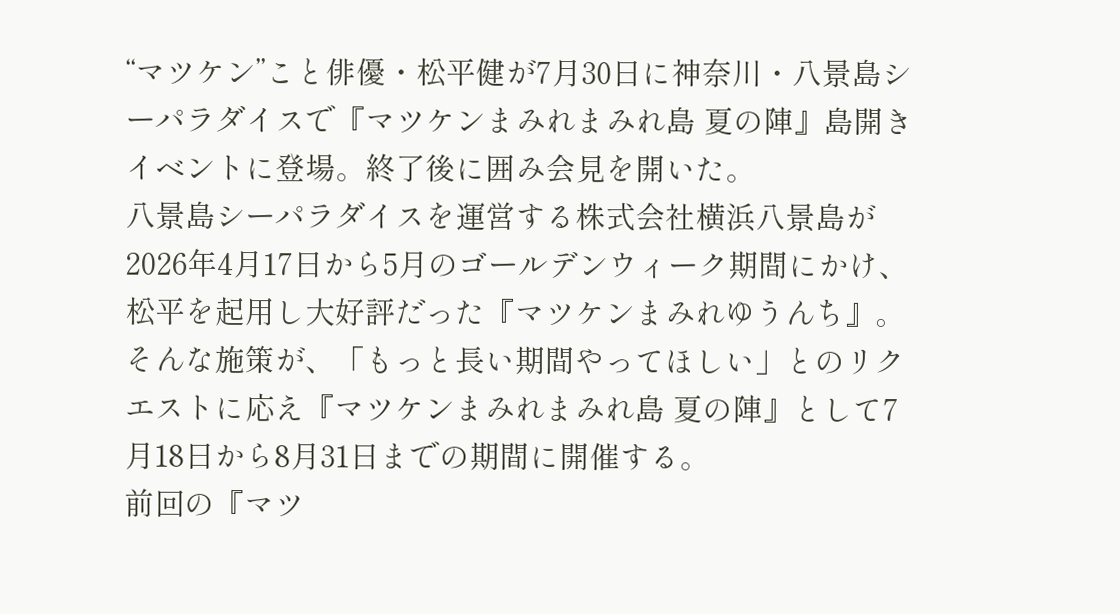“マツケン”こと俳優・松平健が7月30日に神奈川・八景島シーパラダイスで『マツケンまみれまみれ島 夏の陣』島開きイベントに登場。終了後に囲み会見を開いた。
八景島シーパラダイスを運営する株式会社横浜八景島が2026年4月17日から5月のゴールデンウィーク期間にかけ、松平を起用し大好評だった『マツケンまみれゆうんち』。そんな施策が、「もっと長い期間やってほしい」とのリクエストに応え『マツケンまみれまみれ島 夏の陣』として7月18日から8月31日までの期間に開催する。
前回の『マツ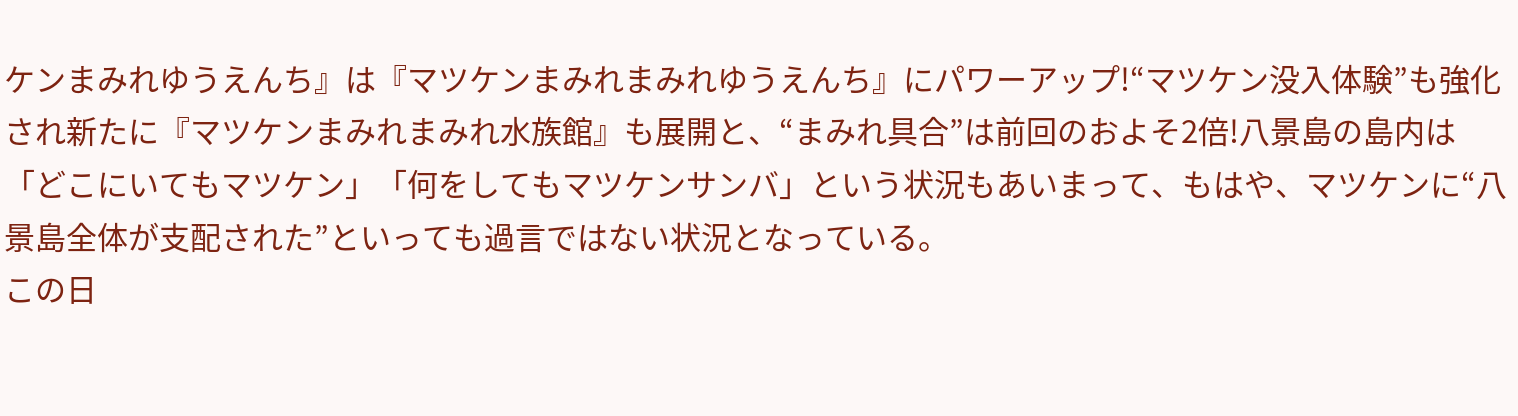ケンまみれゆうえんち』は『マツケンまみれまみれゆうえんち』にパワーアップ!“マツケン没入体験”も強化され新たに『マツケンまみれまみれ水族館』も展開と、“まみれ具合”は前回のおよそ2倍!八景島の島内は「どこにいてもマツケン」「何をしてもマツケンサンバ」という状況もあいまって、もはや、マツケンに“八景島全体が支配された”といっても過言ではない状況となっている。
この日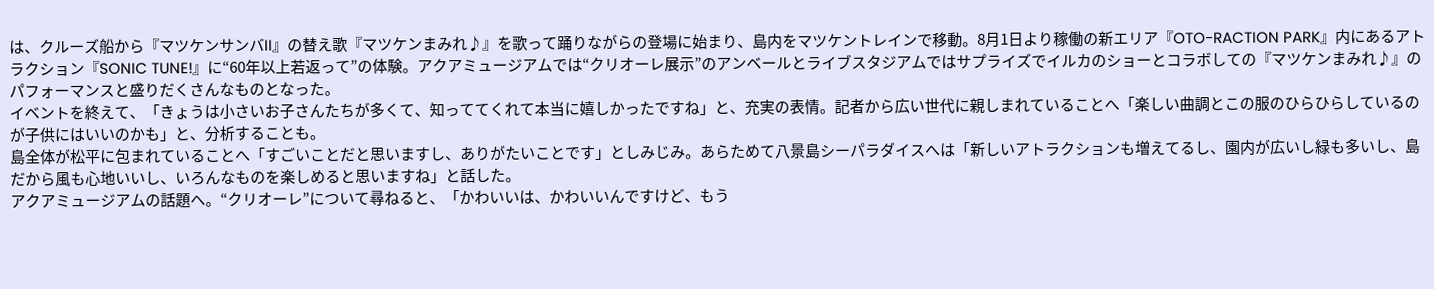は、クルーズ船から『マツケンサンバII』の替え歌『マツケンまみれ♪』を歌って踊りながらの登場に始まり、島内をマツケントレインで移動。8月1日より稼働の新エリア『OTO-RACTION PARK』内にあるアトラクション『SONIC TUNE!』に“60年以上若返って”の体験。アクアミュージアムでは“クリオーレ展示”のアンベールとライブスタジアムではサプライズでイルカのショーとコラボしての『マツケンまみれ♪』のパフォーマンスと盛りだくさんなものとなった。
イベントを終えて、「きょうは小さいお子さんたちが多くて、知っててくれて本当に嬉しかったですね」と、充実の表情。記者から広い世代に親しまれていることへ「楽しい曲調とこの服のひらひらしているのが子供にはいいのかも」と、分析することも。
島全体が松平に包まれていることへ「すごいことだと思いますし、ありがたいことです」としみじみ。あらためて八景島シーパラダイスへは「新しいアトラクションも増えてるし、園内が広いし緑も多いし、島だから風も心地いいし、いろんなものを楽しめると思いますね」と話した。
アクアミュージアムの話題へ。“クリオーレ”について尋ねると、「かわいいは、かわいいんですけど、もう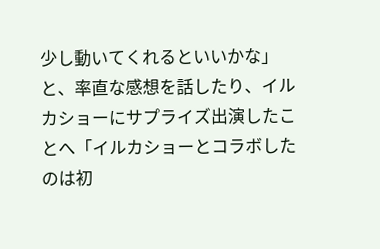少し動いてくれるといいかな」と、率直な感想を話したり、イルカショーにサプライズ出演したことへ「イルカショーとコラボしたのは初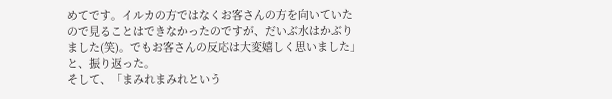めてです。イルカの方ではなくお客さんの方を向いていたので見ることはできなかったのですが、だいぶ水はかぶりました(笑)。でもお客さんの反応は大変嬉しく思いました」と、振り返った。
そして、「まみれまみれという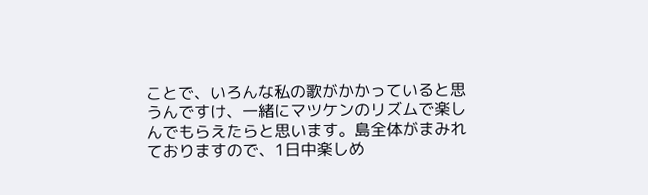ことで、いろんな私の歌がかかっていると思うんですけ、一緒にマツケンのリズムで楽しんでもらえたらと思います。島全体がまみれておりますので、1日中楽しめ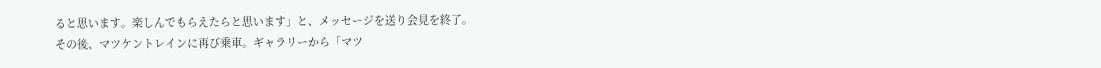ると思います。楽しんでもらえたらと思います」と、メッセージを送り会見を終了。
その後、マツケントレインに再び乗車。ギャラリーから「マツ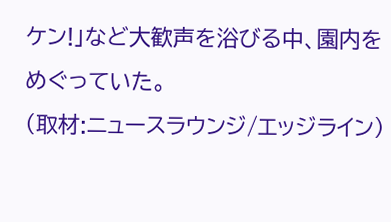ケン!」など大歓声を浴びる中、園内をめぐっていた。
(取材:ニュースラウンジ/エッジライン)